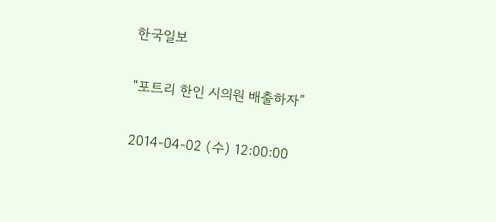한국일보

“포트리 한인 시의원 배출하자”

2014-04-02 (수) 12:00:00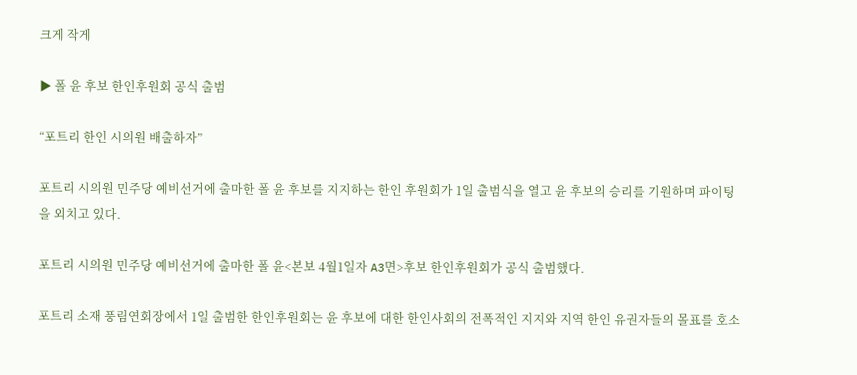크게 작게

▶ 폴 윤 후보 한인후원회 공식 출범

“포트리 한인 시의원 배출하자”

포트리 시의원 민주당 예비선거에 출마한 폴 윤 후보를 지지하는 한인 후원회가 1일 출범식을 열고 윤 후보의 승리를 기원하며 파이팅을 외치고 있다.

포트리 시의원 민주당 예비선거에 출마한 폴 윤<본보 4월1일자 A3면>후보 한인후원회가 공식 출범했다.

포트리 소재 풍림연회장에서 1일 출범한 한인후원회는 윤 후보에 대한 한인사회의 전폭적인 지지와 지역 한인 유권자들의 몰표를 호소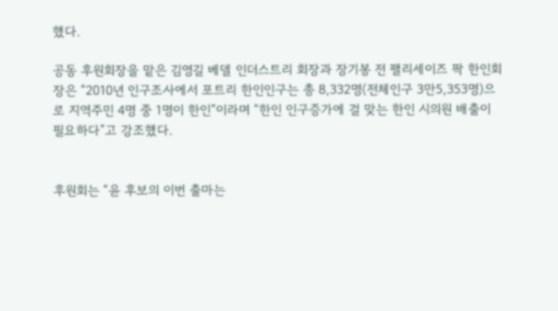했다.

공동 후원회장을 맡은 김영길 베델 인더스트리 회장과 장기봉 전 팰리세이즈 팍 한인회장은 “2010년 인구조사에서 포트리 한인인구는 총 8,332명(전체인구 3만5,353명)으로 지역주민 4명 중 1명이 한인”이라며 “한인 인구증가에 걸 맞는 한인 시의원 배출이 필요하다”고 강조했다.


후원회는 “윤 후보의 이번 출마는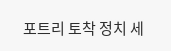포트리 토착 정치 세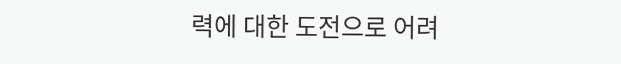력에 대한 도전으로 어려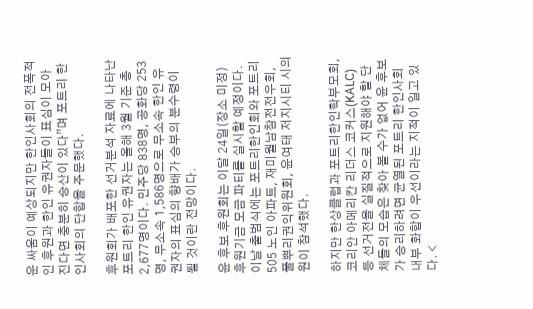운 싸움이 예상되지만 한인사회의 전폭적인 후원과 한인 유권자들이 표심이 모아진다면 충분히 승산이 있다”며 포트리 한인사회의 단합을 주문했다.

후원회가 배포한 선거분석 자료에 나타난 포트리 한인 유권자는 올해 3월 기준 총 2,677명이다. 민주당 838명, 공화당 253명, 무소속 1,586명으로 무소속 한인 유권자의 표심의 향배가 승부의 분수령이 될 것이란 전망이다.

윤 후보 후원회는 이달 24일(장소 미정) 후원기금 모금 파티를 실시할 예정이다.
이날 출범식에는 포트리한인회와 포트리 505 노인 아파트, 재미월남참전전우회, 풀뿌리권익위원회, 윤여태 저지시티 시의원이 참석했다.

하지만 한상클럽과 포트리한인학부모회, 코리안 아메리칸 리더스 코커스(KALC) 등 선거전을 실질적으로 지원해야 할 단체들의 모습은 찾아 볼 수가 없어 윤 후보가 승리하려면 균열된 포트리 한인사회 내부 화합이 우선이라는 지적이 일고 있다. <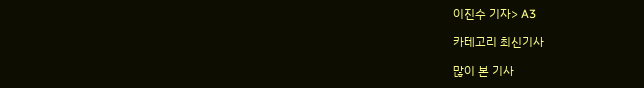이진수 기자> A3

카테고리 최신기사

많이 본 기사